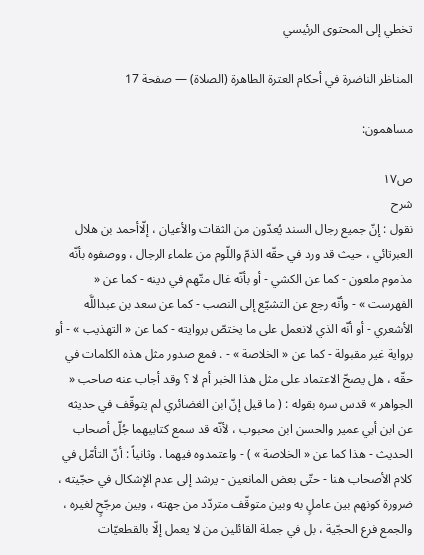تخطي إلى المحتوى الرئيسي

المناظر الناضرة في أحكام العترة الطاهرة (الصلاة) — صفحة 17

مساهمون:

ص١٧
شرح
نقول : إنّ جميع رجال السند يُعدّون من الثقات والأعيان ، إلّاأحمد بن هلال العبرتائي ، حيث قد ورد في حقّه الذمّ واللّوم من علماء الرجال ، ووصفوه بأنّه مذموم ملعون - كما عن الكشي - أو بأنّه غال متّهم في دينه - كما عن « الفهرست » - وأنّه رجع عن التشيّع إلى النصب - كما عن سعد بن عبداللَّه الأشعري - أو أنّه الذي لانعمل على ما يختصّ بروايته - كما عن « التهذيب » - أو برواية غير مقبولة - كما عن « الخلاصة » - . فمع صدور مثل هذه الكلمات في حقّه ، هل يصحّ الاعتماد على مثل هذا الخبر أم لا ؟ وقد أجاب عنه صاحب « الجواهر » قدس سره بقوله : ( ما قيل إنّ ابن الغضائري لم يتوقّف في حديثه عن ابن أبي عمير والحسن ابن محبوب ، لأنّه قد سمع كتابيهما جُلّ أصحاب الحديث - هذا كما عن « الخلاصة » ) - واعتمدوه فيهما . وثانياً : أنّ التأمّل في كلام الأصحاب هنا - حتّى بعض المانعين - يرشد إلى عدم الإشكال في حجّيته ، ضرورة كونهم بين عاملٍ به وبين متوقّف متردّد من جهته ، وبين مرجّحٍ لغيره ، والجمع فرع الحجّية ، بل في جملة القائلين من لا يعمل إلّا بالقطعيّات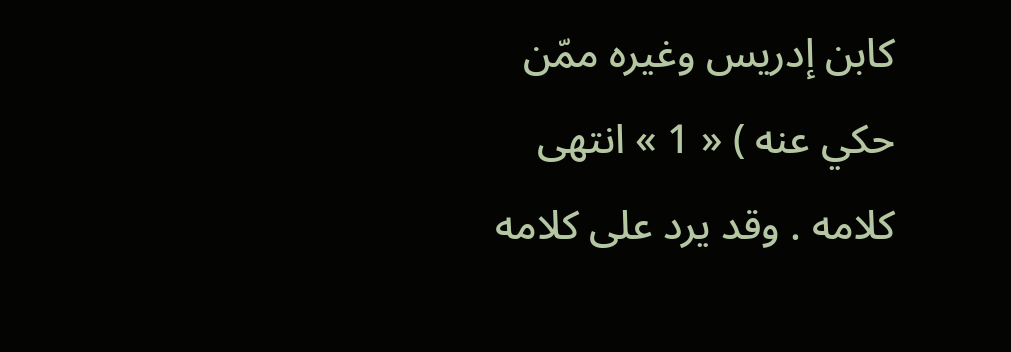كابن إدريس وغيره ممّن حكي عنه ) « 1 » انتهى كلامه . وقد يرد على كلامه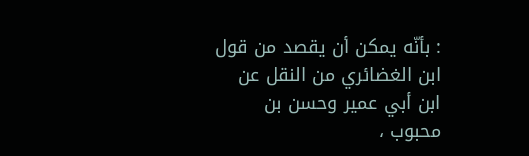: بأنّه يمكن أن يقصد من قول ابن الغضائري من النقل عن ابن أبي عمير وحسن بن محبوب ،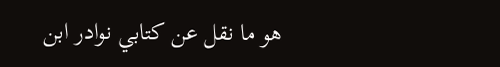هو ما نقل عن كتابي نوادر ابن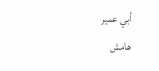أبي عمير
هامش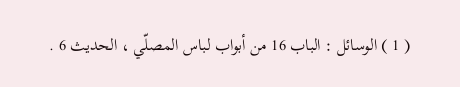( 1 ) الوسائل : الباب 16 من أبواب لباس المصلّي ، الحديث 6 .